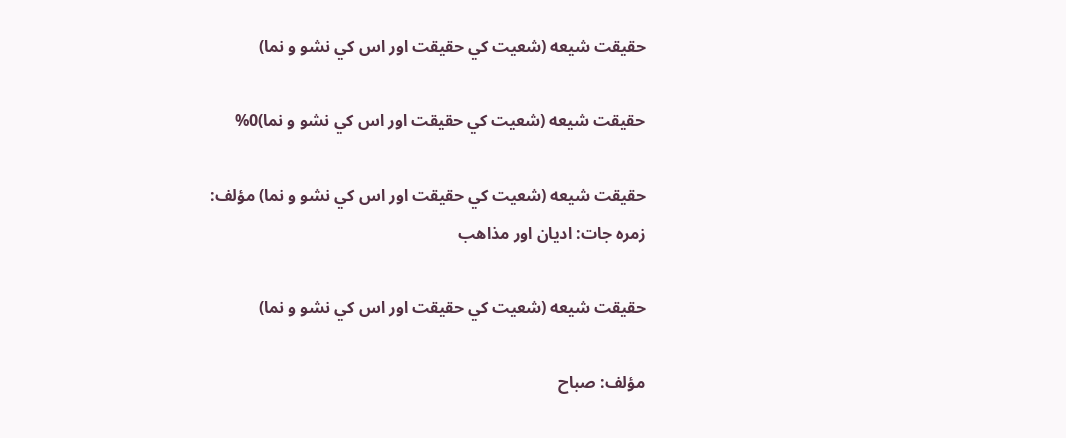حقيقت شيعه (شعيت کي حقيقت اور اس کي نشو و نما)

حقيقت شيعه (شعيت کي حقيقت اور اس کي نشو و نما)0%

حقيقت شيعه (شعيت کي حقيقت اور اس کي نشو و نما) مؤلف:
زمرہ جات: ادیان اور مذاھب

حقيقت شيعه (شعيت کي حقيقت اور اس کي نشو و نما)

مؤلف: صباح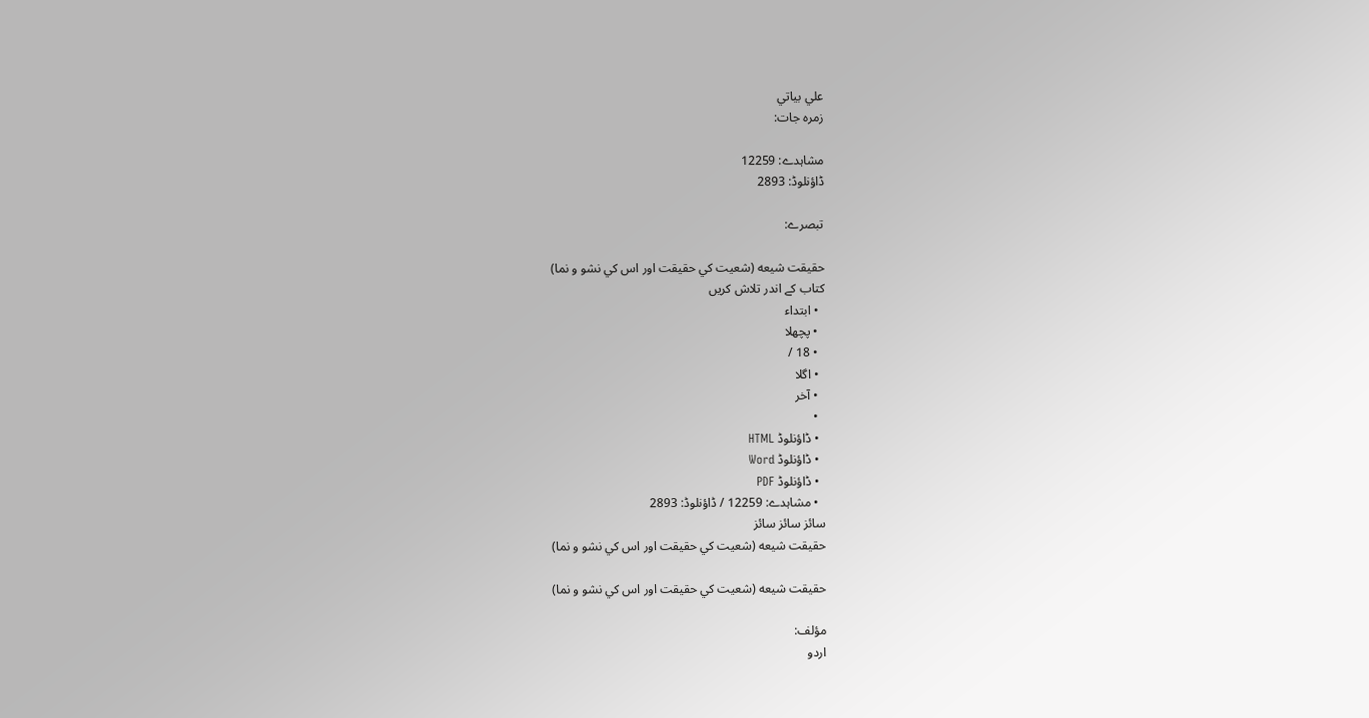علي بياتي
زمرہ جات:

مشاہدے: 12259
ڈاؤنلوڈ: 2893

تبصرے:

حقيقت شيعه (شعيت کي حقيقت اور اس کي نشو و نما)
کتاب کے اندر تلاش کریں
  • ابتداء
  • پچھلا
  • 18 /
  • اگلا
  • آخر
  •
  • ڈاؤنلوڈ HTML
  • ڈاؤنلوڈ Word
  • ڈاؤنلوڈ PDF
  • مشاہدے: 12259 / ڈاؤنلوڈ: 2893
سائز سائز سائز
حقيقت شيعه (شعيت کي حقيقت اور اس کي نشو و نما)

حقيقت شيعه (شعيت کي حقيقت اور اس کي نشو و نما)

مؤلف:
اردو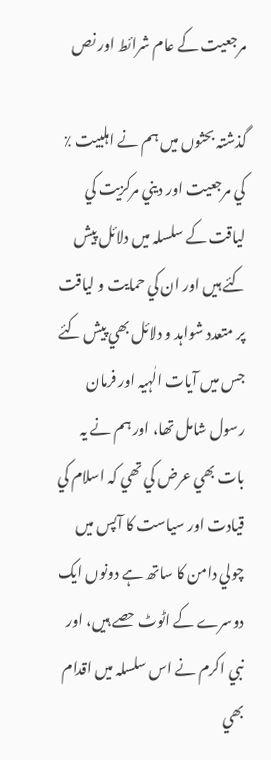مرجعيت کے عام شرائط اور نص

گذشتہ بحثوں ميں ہم نے اہلبيت ٪ کي مرجعيت اور ديني مرکزيت کي لياقت کے سلسلہ ميں دلائل پيش کئے ہيں اور ان کي حمايت و لياقت پر متعدد شواہد و دلائل بھي پيش کئے جس ميں آيات الٰہيہ اور فرمان رسول شامل تھا، اور ہم نے يہ بات بھي عرض کي تھي کہ اسلام کي قيادت اور سياست کا آپس ميں چولي دامن کا ساتھ ہے دونوں ايک دوسرے کے اٹوٹ حصے ہيں، اور نبي اکرم نے اس سلسلہ ميں اقدام بھي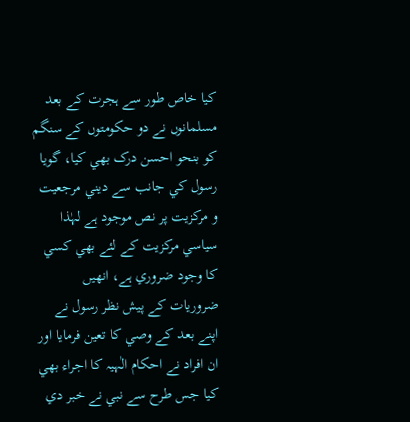کيا خاص طور سے ہجرت کے بعد مسلمانوں نے دو حکومتوں کے سنگم کو بنحو احسن درک بھي کيا، گويا رسول کي جانب سے ديني مرجعيت و مرکزيت پر نص موجود ہے لہٰذا سياسي مرکزيت کے لئے بھي کسي کا وجود ضروري ہے، انھيں ضروريات کے پيش نظر رسول نے اپنے بعد کے وصي کا تعين فرمايا اور ان افراد نے احکام الٰہيہ کا اجراء بھي کيا جس طرح سے نبي نے خبر دي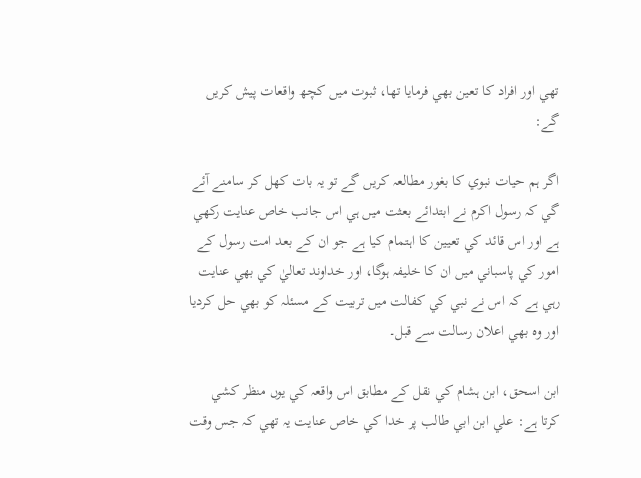تھي اور افراد کا تعين بھي فرمايا تھا، ثبوت ميں کچھ واقعات پيش کريں گے:

اگر ہم حيات نبوي کا بغور مطالعہ کريں گے تو يہ بات کھل کر سامنے آئے گي کہ رسول اکرم نے ابتدائے بعثت ميں ہي اس جانب خاص عنايت رکھي ہے اور اس قائد کي تعيين کا اہتمام کيا ہے جو ان کے بعد امت رسول کے امور کي پاسباني ميں ان کا خليفہ ہوگا، اور خداوند تعاليٰ کي بھي عنايت رہي ہے کہ اس نے نبي کي کفالت ميں تربيت کے مسئلہ کو بھي حل کرديا اور وہ بھي اعلان رسالت سے قبل۔

ابن اسحق، ابن ہشام کي نقل کے مطابق اس واقعہ کي يوں منظر کشي کرتا ہے: علي ابن ابي طالب پر خدا کي خاص عنايت يہ تھي کہ جس وقت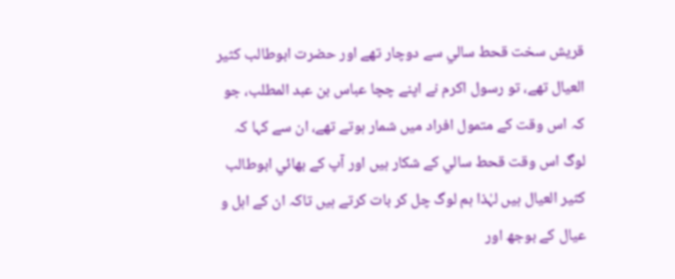قريش سخت قحط سالي سے دوچار تھے اور حضرت ابوطالب کثير العيال تھے، تو رسول اکرم نے اپنے چچا عباس بن عبد المطلب، جو کہ اس وقت کے متمول افراد ميں شمار ہوتے تھے، ان سے کہا کہ لوگ اس وقت قحط سالي کے شکار ہيں اور آپ کے بھائي ابوطالب کثير العيال ہيں لہٰذا ہم لوگ چل کر بات کرتے ہيں تاکہ ان کے اہل و عيال کے بوجھ اور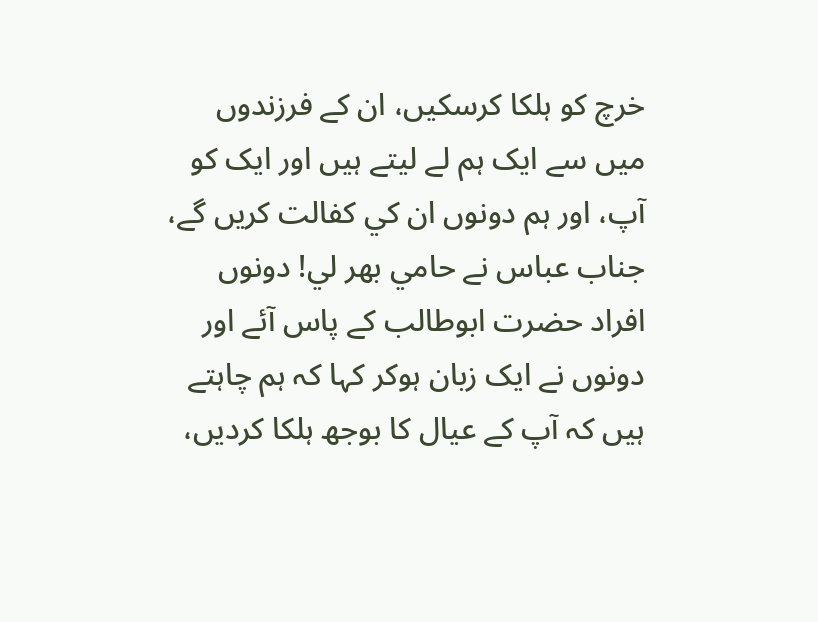خرچ کو ہلکا کرسکيں، ان کے فرزندوں ميں سے ايک ہم لے ليتے ہيں اور ايک کو آپ، اور ہم دونوں ان کي کفالت کريں گے، جناب عباس نے حامي بھر لي! دونوں افراد حضرت ابوطالب کے پاس آئے اور دونوں نے ايک زبان ہوکر کہا کہ ہم چاہتے ہيں کہ آپ کے عيال کا بوجھ ہلکا کرديں،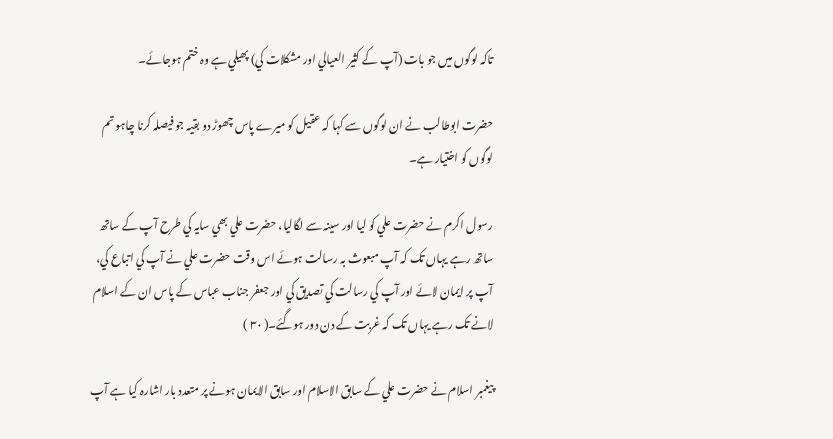تاکہ لوگوں ميں جو بات (آپ کے کثير العيالي اور مشکلات کي) پھيلي ہے وہ ختم ہوجائے۔

حضرت ابوطالب نے ان لوگوں سے کہا کہ عقيل کو ميرے پاس چھوڑ دو بقيہ جو فيصلہ کرنا چاہو تم لوگوں کو اختيار ہے۔

رسول اکرم نے حضرت علي کو ليا اور سينہ سے لگاليا، حضرت علي بھي سايہ کي طرح آپ کے ساتھ ساتھ رہے يہاں تک کہ آپ مبعوث بہ رسالت ہوئے اس وقت حضرت علي نے آپ کي اتباع کي، آپ پر ايمان لائے اور آپ کي رسالت کي تصديق کي اور جعفر جناب عباس کے پاس ان کے اسلام لانے تک رہے يہاں تک کہ غربت کے دن دور ہوگئے۔( ۳۰ )

پيغمبر اسلام نے حضرت علي کے سابق الاسلام اور سابق الايمان ہونے پر متعدد بار اشارہ کيا ہے آپ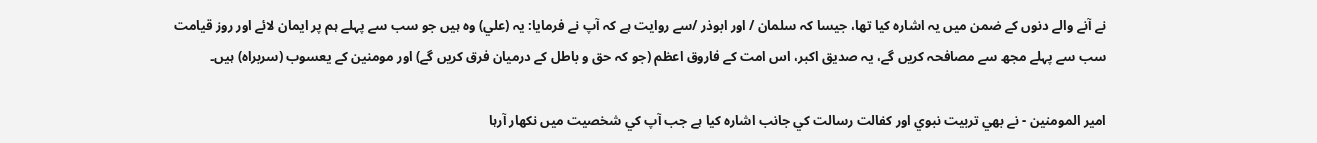نے آنے والے دنوں کے ضمن ميں يہ اشارہ کيا تھا، جيسا کہ سلمان / اور ابوذر /سے روايت ہے کہ آپ نے فرمايا: يہ (علي) وہ ہيں جو سب سے پہلے ہم پر ايمان لائے اور روز قيامت سب سے پہلے مجھ سے مصافحہ کريں گے، يہ صديق اکبر، اس امت کے فاروق اعظم (جو کہ حق و باطل کے درميان فرق کريں گے) اور مومنين کے يعسوب (سربراہ) ہيں۔

امير المومنين - نے بھي تربيت نبوي اور کفالت رسالت کي جانب اشارہ کيا ہے جب آپ کي شخصيت ميں نکھار آرہا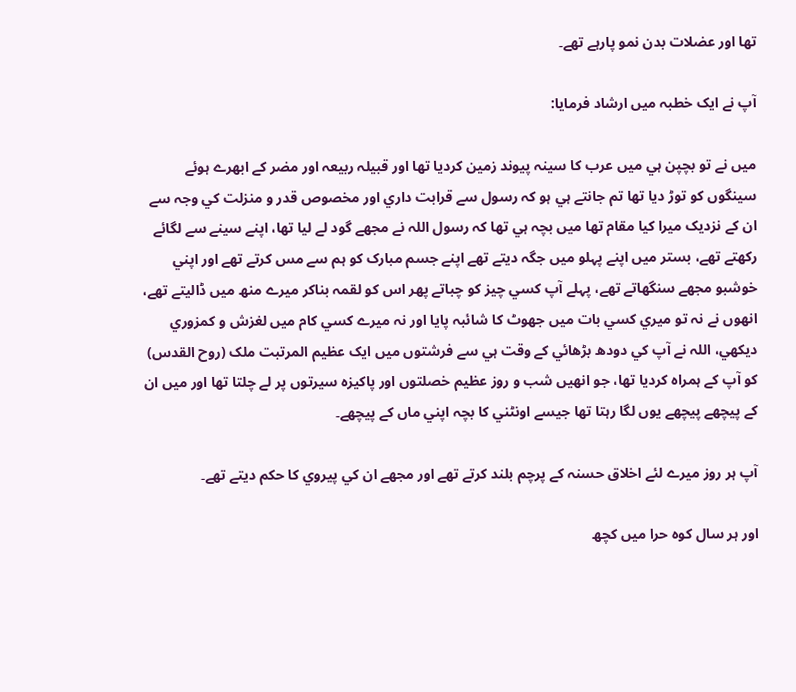تھا اور عضلات بدن نمو پارہے تھے۔

آپ نے ايک خطبہ ميں ارشاد فرمايا:

ميں نے تو بچپن ہي ميں عرب کا سينہ پيوند زمين کرديا تھا اور قبيلہ ربيعہ اور مضر کے ابھرے ہوئے سينگوں کو توڑ ديا تھا تم جانتے ہي ہو کہ رسول سے قرابت داري اور مخصوص قدر و منزلت کي وجہ سے ان کے نزديک ميرا کيا مقام تھا ميں بچہ ہي تھا کہ رسول اللہ نے مجھے گود لے ليا تھا، اپنے سينے سے لگائے رکھتے تھے، بستر ميں اپنے پہلو ميں جگہ ديتے تھے اپنے جسم مبارک کو ہم سے مس کرتے تھے اور اپني خوشبو مجھے سنگھاتے تھے، پہلے آپ کسي چيز کو چباتے پھر اس کو لقمہ بناکر ميرے منھ ميں ڈاليتے تھے، انھوں نے نہ تو ميري کسي بات ميں جھوٹ کا شائبہ پايا اور نہ ميرے کسي کام ميں لغزش و کمزوري ديکھي، اللہ نے آپ کي دودھ بڑھائي کے وقت ہي سے فرشتوں ميں ايک عظيم المرتبت ملک (روح القدس) کو آپ کے ہمراہ کرديا تھا، جو انھيں شب و روز عظيم خصلتوں اور پاکيزہ سيرتوں پر لے چلتا تھا اور ميں ان کے پيچھے پيچھے يوں لگا رہتا تھا جيسے اونٹني کا بچہ اپني ماں کے پيچھے۔

آپ ہر روز ميرے لئے اخلاق حسنہ کے پرچم بلند کرتے تھے اور مجھے ان کي پيروي کا حکم ديتے تھے۔

اور ہر سال کوہ حرا ميں کچھ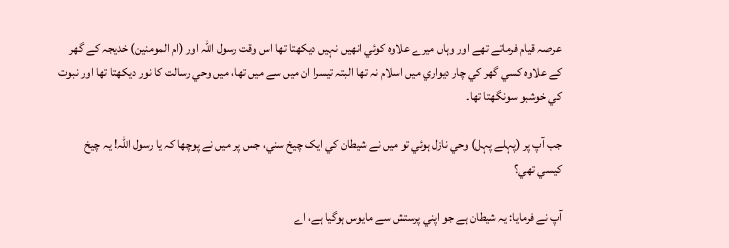عرصہ قيام فرماتے تھے اور وہاں ميرے علاوہ کوئي انھيں نہيں ديکھتا تھا اس وقت رسول اللہ اور (ام المومنين) خديجہ کے گھر کے علاوہ کسي گھر کي چار ديواري ميں اسلام نہ تھا البتہ تيسرا ان ميں سے ميں تھا، ميں وحي رسالت کا نور ديکھتا تھا اور نبوت کي خوشبو سونگھتا تھا۔

جب آپ پر (پہلے پہل) وحي نازل ہوئي تو ميں نے شيطان کي ايک چيخ سني، جس پر ميں نے پوچھا کہ يا رسول اللہ! يہ چيخ کيسي تھي؟

آپ نے فرمايا: يہ شيطان ہے جو اپني پرستش سے مايوس ہوگيا ہے، اے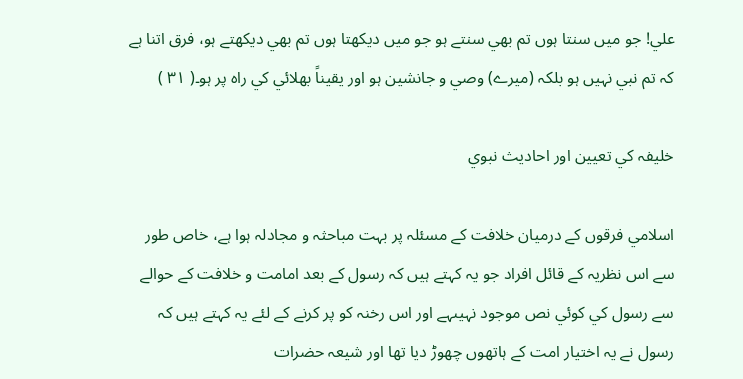علي! جو ميں سنتا ہوں تم بھي سنتے ہو جو ميں ديکھتا ہوں تم بھي ديکھتے ہو، فرق اتنا ہے کہ تم نبي نہيں ہو بلکہ (ميرے) وصي و جانشين ہو اور يقيناً بھلائي کي راہ پر ہو۔( ۳۱ )

خليفہ کي تعيين اور احاديث نبوي

اسلامي فرقوں کے درميان خلافت کے مسئلہ پر بہت مباحثہ و مجادلہ ہوا ہے، خاص طور سے اس نظريہ کے قائل افراد جو يہ کہتے ہيں کہ رسول کے بعد امامت و خلافت کے حوالے سے رسول کي کوئي نص موجود نہيںہے اور اس رخنہ کو پر کرنے کے لئے يہ کہتے ہيں کہ رسول نے يہ اختيار امت کے ہاتھوں چھوڑ ديا تھا اور شيعہ حضرات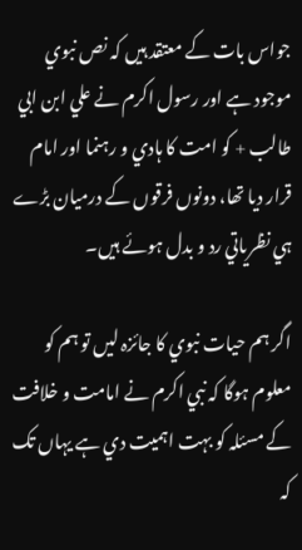جواس بات کے معتقد ہيں کہ نص نبوي موجود ہے اور رسول اکرم نے علي ابن ابي طالب + کو امت کا ہادي و رہنما اور امام قرار ديا تھا، دونوں فرقوں کے درميان بڑے ہي نظرياتي رد و بدل ہوئے ہيں۔

اگر ہم حيات نبوي کا جائزہ ليں تو ہم کو معلوم ہوگا کہ نبي اکرم نے امامت و خلافت کے مسئلہ کو بہت اہميت دي ہے يہاں تک کہ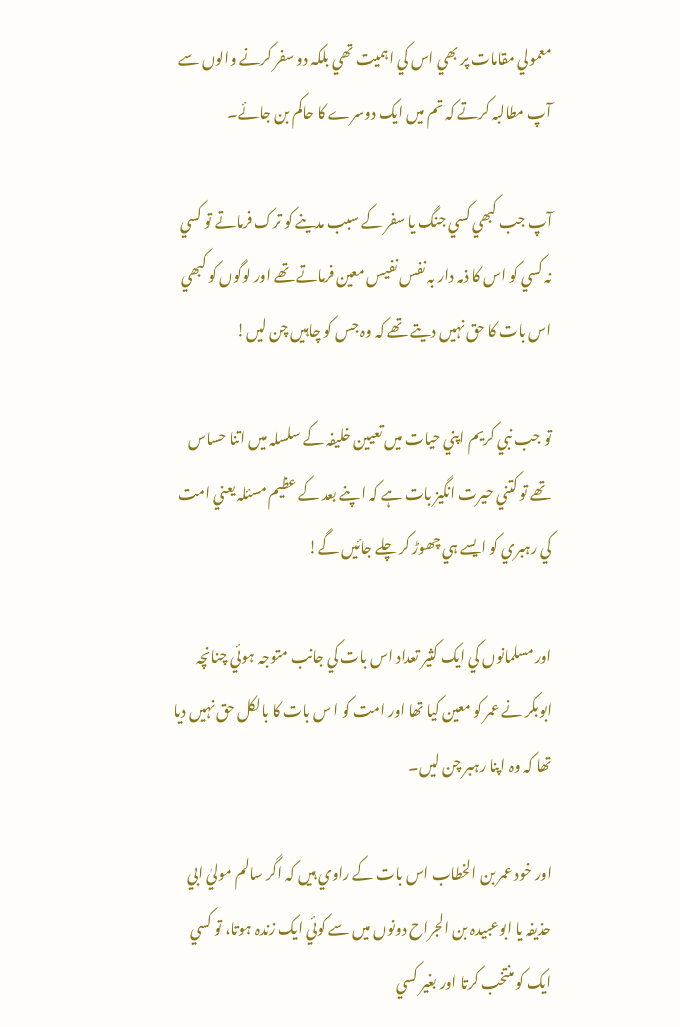معمولي مقامات پر بھي اس کي اہميت تھي بلکہ دو سفر کرنے والوں سے آپ مطالبہ کرتے کہ تم ميں ايک دوسرے کا حاکم بن جائے۔

آپ جب کبھي کسي جنگ يا سفر کے سبب مدينے کو ترک فرماتے تو کسي نہ کسي کو اس کا ذمہ دار بہ نفس نفيس معين فرماتے تھے اور لوگوں کو کبھي اس بات کا حق نہيں ديتے تھے کہ وہ جس کو چاہيں چن ليں!

تو جب نبي کريم اپني حيات ميں تعيين خليفہ کے سلسلہ ميں اتنا حساس تھے تو کتني حيرت انگيز بات ہے کہ اپنے بعد کے عظيم مسئلہ يعني امت کي رہبري کو ايسے ہي چھوڑ کر چلے جائيں گے!

اور مسلمانوں کي ايک کثير تعداد اس بات کي جانب متوجہ ہوئي چنانچہ ابوبکر نے عمر کو معين کيا تھا اور امت کو ا س بات کا بالکل حق نہيں ديا تھا کہ وہ اپنا رہبر چن ليں۔

اور خود عمر بن الخطاب اس بات کے راوي ہيں کہ اگر سالم موليٰ ابي حذيفہ يا ابوعبيدہ بن الجراح دونوں ميں سے کوئي ايک زندہ ہوتا، تو کسي ايک کو منتخب کرتا اور بغير کسي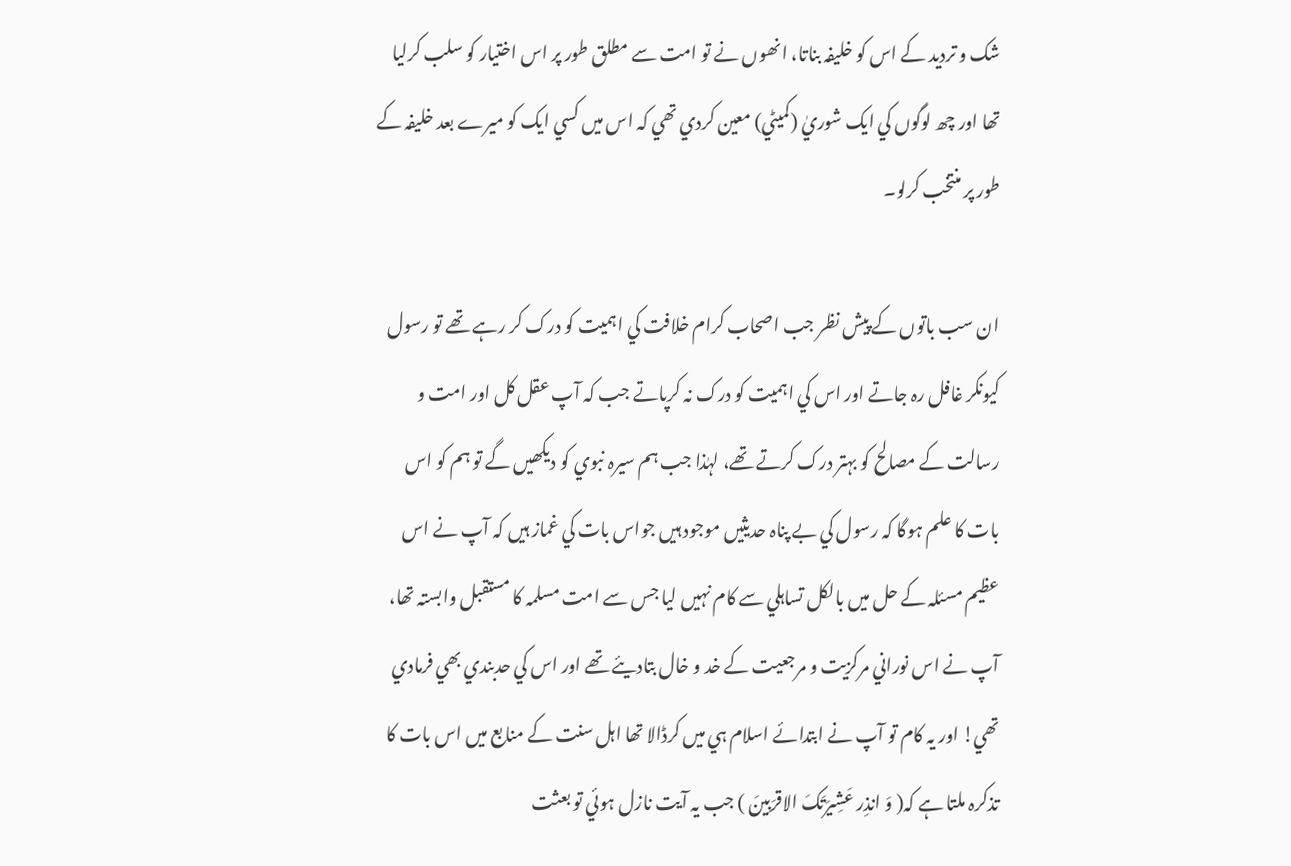شک و ترديد کے اس کو خليفہ بناتا، انھوں نے تو امت سے مطلق طور پر اس اختيار کو سلب کرليا تھا اور چھ لوگوں کي ايک شوريٰ (کميٹي) معين کردي تھي کہ اس ميں کسي ايک کو ميرے بعد خليفہ کے طور پر منتخب کرلو۔

ان سب باتوں کے پيش نظر جب اصحاب کرام خلافت کي اہميت کو درک کر رہے تھے تو رسول کيونکر غافل رہ جاتے اور اس کي اہميت کو درک نہ کرپاتے جب کہ آپ عقل کل اور امت و رسالت کے مصالح کو بہتر درک کرتے تھے، لہٰذا جب ہم سيرہ نبوي کو ديکھيں گے تو ہم کو اس بات کا علم ہوگا کہ رسول کي بے پناہ حديثيں موجود ہيں جواس بات کي غماز ہيں کہ آپ نے اس عظيم مسئلہ کے حل ميں بالکل تساہلي سے کام نہيں ليا جس سے امت مسلمہ کا مستقبل وابستہ تھا، آپ نے اس نوراني مرکزيت و مرجعيت کے خد و خال بتاديئے تھے اور اس کي حدبندي بھي فرمادي تھي! اور يہ کام تو آپ نے ابتدائے اسلام ہي ميں کرڈالا تھا اہل سنت کے منابع ميں اس بات کا تذکرہ ملتا ہے کہ( وَ انذِر عَشِيرَتَکَ الاقرَبِينَ ) جب يہ آيت نازل ہوئي تو بعثت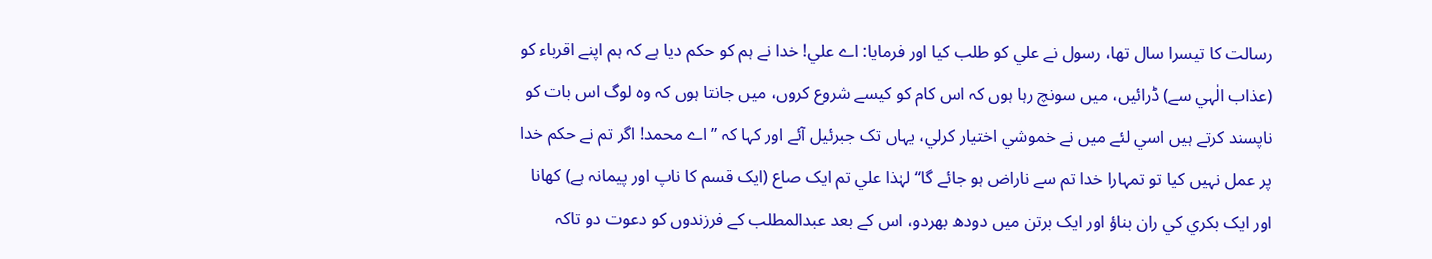رسالت کا تيسرا سال تھا، رسول نے علي کو طلب کيا اور فرمايا: اے علي! خدا نے ہم کو حکم ديا ہے کہ ہم اپنے اقرباء کو (عذاب الٰہي سے) ڈرائيں، ميں سونچ رہا ہوں کہ اس کام کو کيسے شروع کروں، ميں جانتا ہوں کہ وہ لوگ اس بات کو ناپسند کرتے ہيں اسي لئے ميں نے خموشي اختيار کرلي، يہاں تک جبرئيل آئے اور کہا کہ ”اے محمد! اگر تم نے حکم خدا پر عمل نہيں کيا تو تمہارا خدا تم سے ناراض ہو جائے گا“ لہٰذا علي تم ايک صاع (ايک قسم کا ناپ اور پيمانہ ہے) کھانا اور ايک بکري کي ران بناؤ اور ايک برتن ميں دودھ بھردو، اس کے بعد عبدالمطلب کے فرزندوں کو دعوت دو تاکہ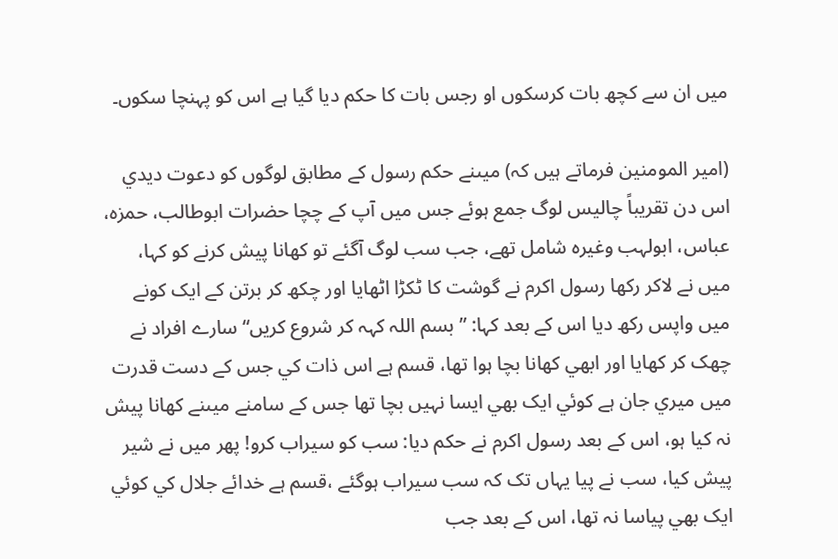ميں ان سے کچھ بات کرسکوں او رجس بات کا حکم ديا گيا ہے اس کو پہنچا سکوں۔

(امير المومنين فرماتے ہيں کہ) ميںنے حکم رسول کے مطابق لوگوں کو دعوت ديدي اس دن تقريباً چاليس لوگ جمع ہوئے جس ميں آپ کے چچا حضرات ابوطالب، حمزہ، عباس، ابولہب وغيرہ شامل تھے، جب سب لوگ آگئے تو کھانا پيش کرنے کو کہا، ميں نے لاکر رکھا رسول اکرم نے گوشت کا ٹکڑا اٹھايا اور چکھ کر برتن کے ايک کونے ميں واپس رکھ ديا اس کے بعد کہا: ”بسم اللہ کہہ کر شروع کريں“ سارے افراد نے چھک کر کھايا اور ابھي کھانا بچا ہوا تھا، قسم ہے اس ذات کي جس کے دست قدرت ميں ميري جان ہے کوئي ايک بھي ايسا نہيں بچا تھا جس کے سامنے ميںنے کھانا پيش نہ کيا ہو، اس کے بعد رسول اکرم نے حکم ديا: سب کو سيراب کرو! پھر ميں نے شير پيش کيا، سب نے پيا يہاں تک کہ سب سيراب ہوگئے ،قسم ہے خدائے جلال کي کوئي ايک بھي پياسا نہ تھا، اس کے بعد جب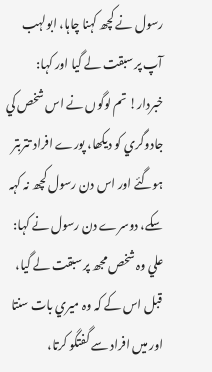رسول نے کچھ کہنا چاہا، ابولہب آپ پر سبقت لے گيا اور کہا: خبردار! تم لوگوں نے اس شخص کي جادوگري کو ديکھا، پورے افراد تتربتر ہوگئے اور اس دن رسول کچھ نہ کہہ سکے، دوسرے دن رسول نے کہا: علي وہ شخص مجھ پر سبقت لے گيا، قبل اس کے کہ وہ ميري بات سنتا اور ميں افراد سے گفتگو کرتا،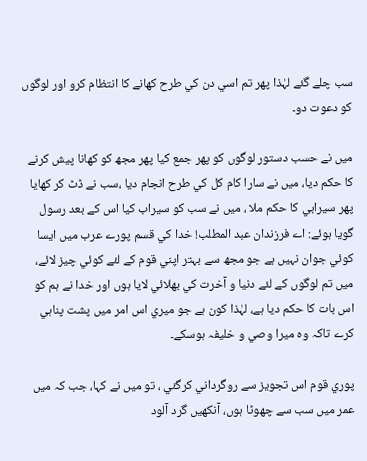سب چلے گئے لہٰذا پھر تم اسي دن کي طرح کھانے کا انتظام کرو اور لوگوں کو دعوت دو۔

ميں نے حسب دستور لوگوں کو پھر جمع کيا پھر مجھ کو کھانا پيش کرنے کا حکم ديا، ميں نے سارا کام کل کي طرح انجام ديا ،سب نے ڈٹ کر کھايا پھر سيرابي کا حکم ملا ، ميں نے سب کو سيراب کيا اس کے بعد رسول گويا ہوئے: اے فرزندان عبد المطلب! خدا کي قسم پورے عرب ميں ايسا کوئي جوان نہيں ہے جو مجھ سے بہتر اپني قوم کے لئے کوئي چيز لائے، ميں تم لوگوں کے لئے دنيا و آخرت کي بھلائي لايا ہوں اور خدا نے ہم کو اس بات کا حکم ديا ہے، لہٰذا کون ہے جو ميري اس امر ميں پشت پناہي کرے تاکہ وہ ميرا وصي و خليفہ ہوسکے۔

پوري قوم اس تجويز سے روگرداني کرگئي ، تو ميں نے کہا، جب کہ ميں عمر ميں سب سے چھوٹا ہوں، آنکھيں گرد آلود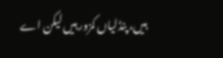ہيں، پنڈلياں کمزور ہيں ليکن اے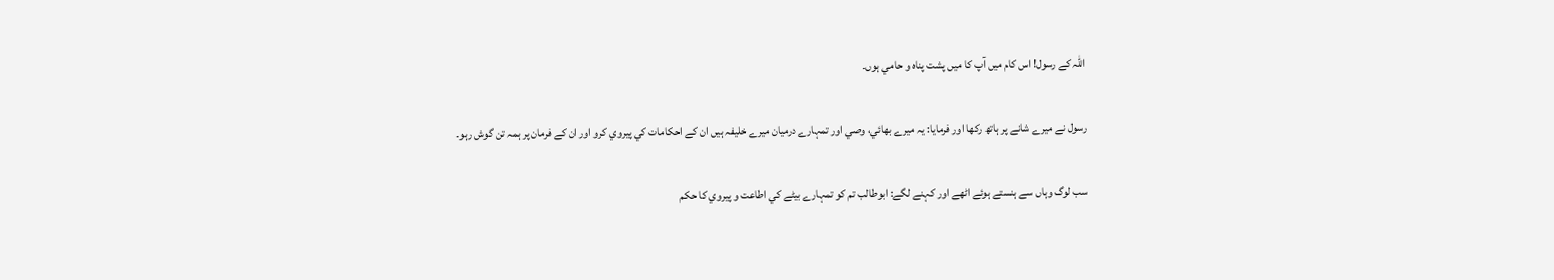اللہ کے رسول! اس کام ميں آپ کا ميں پشت پناہ و حامي ہوں۔

رسول نے ميرے شانے پر ہاتھ رکھا اور فرمايا: يہ ميرے بھائي، وصي اور تمہارے درميان ميرے خليفہ ہيں ان کے احکامات کي پيروي کرو اور ان کے فرمان پر ہمہ تن گوش رہو۔

سب لوگ وہاں سے ہنستے ہوئے اٹھے اور کہنے لگے: ابوطالب تم کو تمہارے بيٹے کي اطاعت و پيروي کا حکم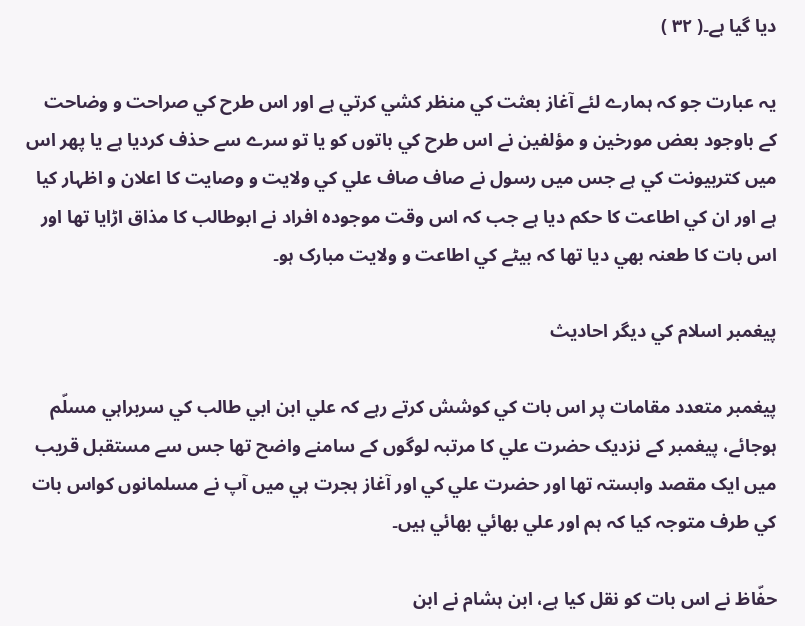ديا گيا ہے۔( ۳۲ )

يہ عبارت جو کہ ہمارے لئے آغاز بعثت کي منظر کشي کرتي ہے اور اس طرح کي صراحت و وضاحت کے باوجود بعض مورخين و مؤلفين نے اس طرح کي باتوں کو يا تو سرے سے حذف کرديا ہے يا پھر اس ميں کتربيونت کي ہے جس ميں رسول نے صاف صاف علي کي ولايت و وصايت کا اعلان و اظہار کيا ہے اور ان کي اطاعت کا حکم ديا ہے جب کہ اس وقت موجودہ افراد نے ابوطالب کا مذاق اڑايا تھا اور اس بات کا طعنہ بھي ديا تھا کہ بيٹے کي اطاعت و ولايت مبارک ہو۔

پيغمبر اسلام کي ديگر احاديث

پيغمبر متعدد مقامات پر اس بات کي کوشش کرتے رہے کہ علي ابن ابي طالب کي سربراہي مسلّم ہوجائے، پيغمبر کے نزديک حضرت علي کا مرتبہ لوگوں کے سامنے واضح تھا جس سے مستقبل قريب ميں ايک مقصد وابستہ تھا اور حضرت علي کي اور آغاز ہجرت ہي ميں آپ نے مسلمانوں کواس بات کي طرف متوجہ کيا کہ ہم اور علي بھائي بھائي ہيں۔

حفّاظ نے اس بات کو نقل کيا ہے، ابن ہشام نے ابن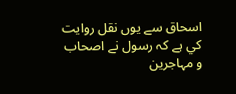اسحاق سے يوں نقل روايت کي ہے کہ رسول نے اصحاب و مہاجرين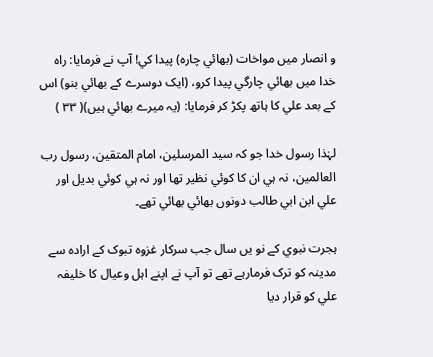و انصار ميں مواخات (بھائي چارہ) پيدا کي! آپ نے فرمايا: راہ خدا ميں بھائي چارگي پيدا کرو، (ايک دوسرے کے بھائي بنو) اس کے بعد علي کا ہاتھ پکڑ کر فرمايا: (يہ ميرے بھائي ہيں)( ۳۳ )

لہٰذا رسول خدا جو کہ سيد المرسلين، امام المتقين، رسول رب العالمين، نہ ہي ان کا کوئي نظير تھا اور نہ ہي کوئي بديل اور علي ابن ابي طالب دونوں بھائي بھائي تھے۔

ہجرت نبوي کے نو يں سال جب سرکار غزوہ تبوک کے ارادہ سے مدينہ کو ترک فرمارہے تھے تو آپ نے اپنے اہل وعيال کا خليفہ علي کو قرار ديا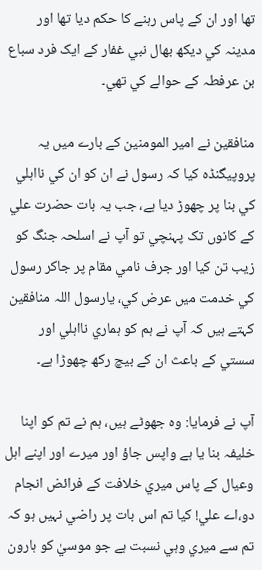تھا اور ان کے پاس رہنے کا حکم ديا تھا اور مدينہ کي ديکھ بھال نبي غفار کے ايک فرد سباع بن عرفطہ کے حوالے کي تھي۔

منافقين نے امير المومنين کے بارے ميں يہ پروپيگنڈہ کيا کہ رسول نے ان کو ان کي نااہلي کي بنا پر چھوڑ ديا ہے، جب يہ بات حضرت علي کے کانوں تک پہنچي تو آپ نے اسلحہ جنگ کو زيب تن کيا اور جرف نامي مقام پر جاکر رسول کي خدمت ميں عرض کي، يارسول اللہ منافقين کہتے ہيں کہ آپ نے ہم کو ہماري نااہلي اور سستي کے باعث ان کے بيچ رکھ چھوڑا ہے۔

آپ نے فرمايا: وہ جھوٹے ہيں، ہم نے تم کو اپنا خليفہ بنا يا ہے واپس جاؤ اور ميرے اور اپنے اہل وعيال کے پاس ميري خلافت کے فرائض انجام دو،اے علي! کيا تم اس بات پر راضي نہيں ہو کہ تم سے ميري وہي نسبت ہے جو موسيٰ کو ہارون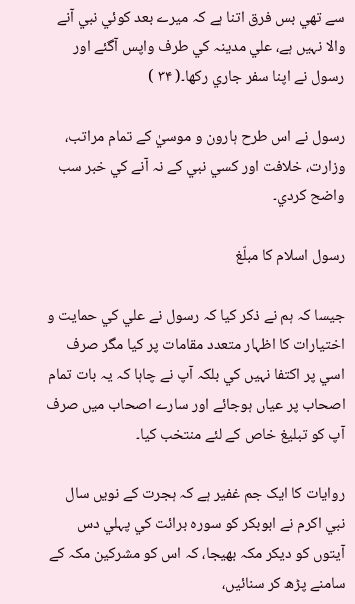سے تھي بس فرق اتنا ہے کہ ميرے بعد کوئي نبي آنے والا نہيں ہے، علي مدينہ کي طرف واپس آگئے اور رسول نے اپنا سفر جاري رکھا۔( ۳۴ )

رسول نے اس طرح ہارون و موسيٰ کے تمام مراتب، وزارت، خلافت اور کسي نبي کے نہ آنے کي خبر سب واضح کردي۔

رسول اسلام کا مبلّغ

جيسا کہ ہم نے ذکر کيا کہ رسول نے علي کي حمايت و اختيارات کا اظہار متعدد مقامات پر کيا مگر صرف اسي پر اکتفا نہيں کي بلکہ آپ نے چاہا کہ يہ بات تمام اصحاب پر عياں ہوجائے اور سارے اصحاب ميں صرف آپ کو تبليغ خاص کے لئے منتخب کيا۔

روايات کا ايک جم غفير ہے کہ ہجرت کے نويں سال نبي اکرم نے ابوبکر کو سورہ برائت کي پہلي دس آيتوں کو ديکر مکہ بھيجا، کہ اس کو مشرکين مکہ کے سامنے پڑھ کر سنائيں،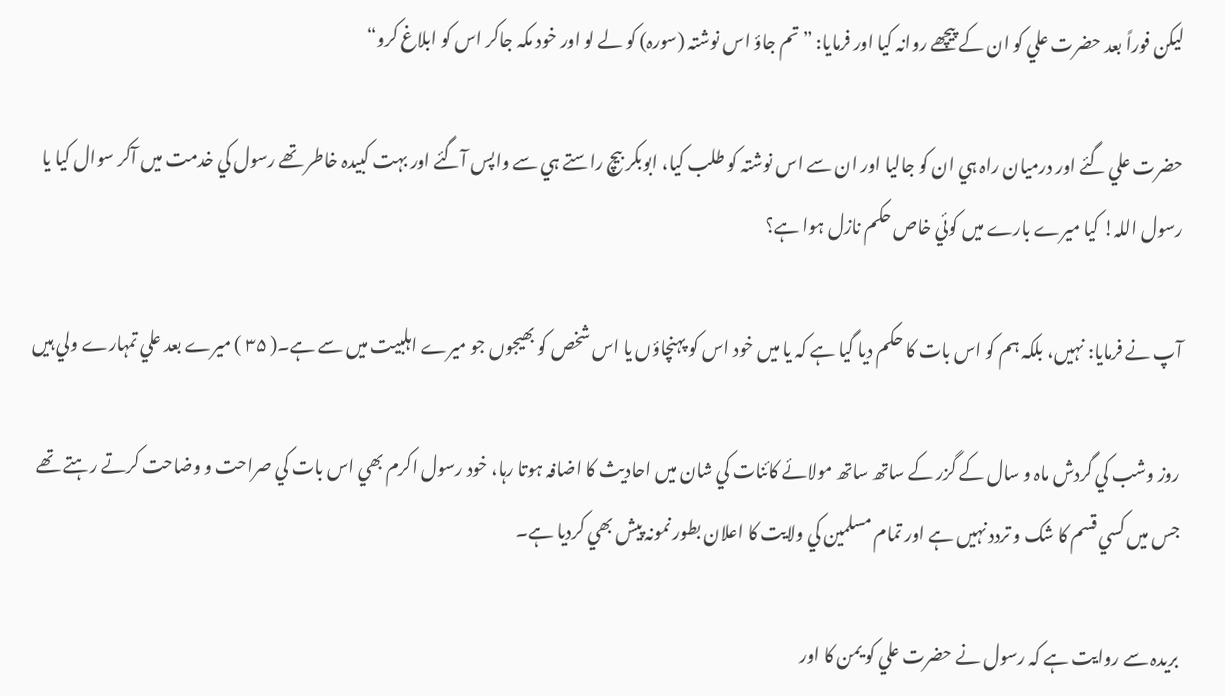ليکن فوراً بعد حضرت علي کو ان کے پيچھے روانہ کيا اور فرمايا: ”تم جاؤ اس نوشتہ (سورہ) کو لے لو اور خود مکہ جاکر اس کو ابلاغ کرو“

حضرت علي گئے اور درميان راہ ہي ان کو جاليا اور ان سے اس نوشتہ کو طلب کيا، ابوبکر بيچ راستے ہي سے واپس آگئے اور بہت کبيدہ خاطر تھے رسول کي خدمت ميں آکر سوال کيا يا رسول اللہ! کيا ميرے بارے ميں کوئي خاص حکم نازل ہوا ہے؟

آپ نے فرمايا: نہيں، بلکہ ہم کو اس بات کا حکم ديا گيا ہے کہ يا ميں خود اس کو پہنچاؤں يا اس شخص کو بھيجوں جو ميرے اہلبيت ميں سے ہے۔( ۳۵ ) ميرے بعد علي تمہارے ولي ہيں

روز وشب کي گردش ماہ و سال کے گزر کے ساتھ ساتھ مولائے کائنات کي شان ميں احاديث کا اضافہ ہوتا رہا، خود رسول اکرم بھي اس بات کي صراحت و وضاحت کرتے رہتے تھے جس ميں کسي قسم کا شک و تردد نہيں ہے اور تمام مسلمين کي ولايت کا اعلان بطور نمونہ پيش بھي کرديا ہے۔

بريدہ سے روايت ہے کہ رسول نے حضرت علي کو يمن کا اور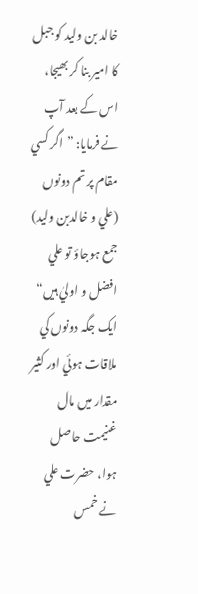خالد بن وليد کو جبل کا امير بنا کر بھيجا، اس کے بعد آپ نے فرمايا: ”اگر کسي مقام پر تم دونوں (علي و خالدبن وليد) جمع ہوجاؤ تو علي افضل و اوليٰ ہيں“ ايک جگہ دونوں کي ملاقات ہوئي اور کثير مقدار ميں مال غنيمت حاصل ہوا، حضرت علي نے خمس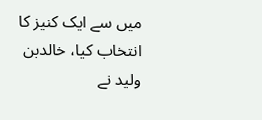ميں سے ايک کنيز کا انتخاب کيا، خالدبن وليد نے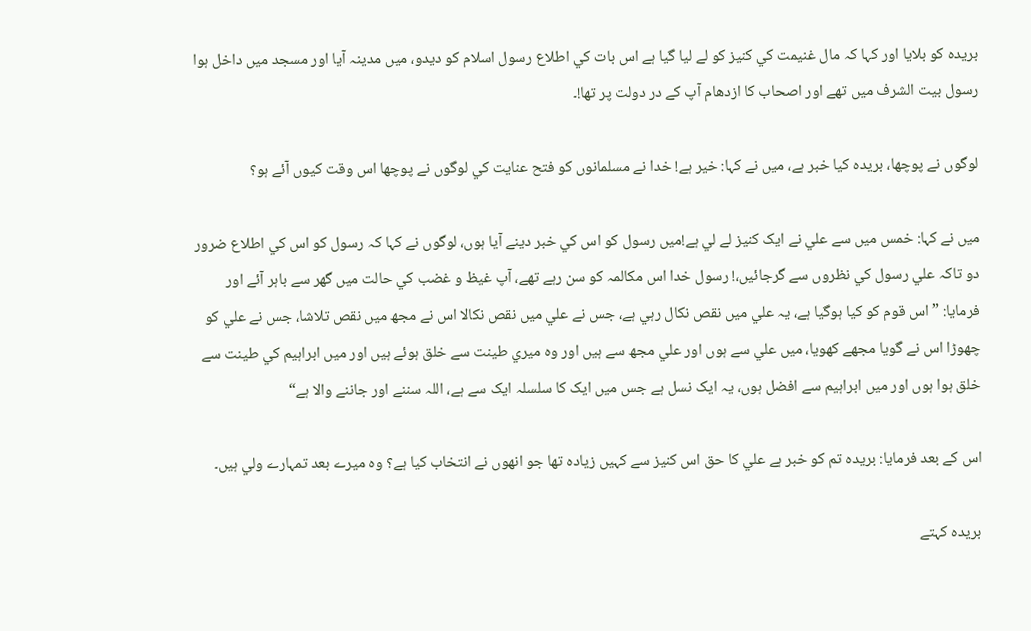بريدہ کو بلايا اور کہا کہ مال غنيمت کي کنيز کو لے ليا گيا ہے اس بات کي اطلاع رسول اسلام کو ديدو، ميں مدينہ آيا اور مسجد ميں داخل ہوا رسول بيت الشرف ميں تھے اور اصحاب کا ازدھام آپ کے در دولت پر تھا!۔

لوگوں نے پوچھا، بريدہ کيا خبر ہے، ميں نے کہا: خير ہے! خدا نے مسلمانوں کو فتح عنايت کي لوگوں نے پوچھا اس وقت کيوں آئے ہو؟

ميں نے کہا: خمس ميں سے علي نے ايک کنيز لے لي ہے!ميں رسول کو اس کي خبر دينے آيا ہوں، لوگوں نے کہا کہ رسول کو اس کي اطلاع ضرور دو تاکہ علي رسول کي نظروں سے گرجائيں،! رسول خدا اس مکالمہ کو سن رہے تھے، آپ غيظ و غضب کي حالت ميں گھر سے باہر آئے اور فرمايا: ”اس قوم کو کيا ہوگيا ہے، يہ علي ميں نقص نکال رہي ہے، جس نے علي ميں نقص نکالا اس نے مجھ ميں نقص تلاشا، جس نے علي کو چھوڑا اس نے گويا مجھے کھويا، ميں علي سے ہوں اور علي مجھ سے ہيں اور وہ ميري طينت سے خلق ہوئے ہيں اور ميں ابراہيم کي طينت سے خلق ہوا ہوں اور ميں ابراہيم سے افضل ہوں، يہ ايک نسل ہے جس ميں ايک کا سلسلہ ايک سے ہے، اللہ سننے اور جاننے والا ہے“

اس کے بعد فرمايا: بريدہ تم کو خبر ہے علي کا حق اس کنيز سے کہيں زيادہ تھا جو انھوں نے انتخاب کيا ہے؟ وہ ميرے بعد تمہارے ولي ہيں۔

بريدہ کہتے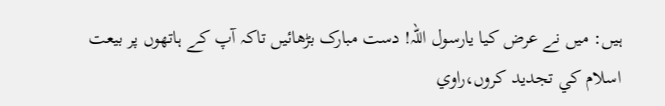ہيں: ميں نے عرض کيا يارسول اللہ! دست مبارک بڑھائيں تاکہ آپ کے ہاتھوں پر بيعت اسلام کي تجديد کروں،راوي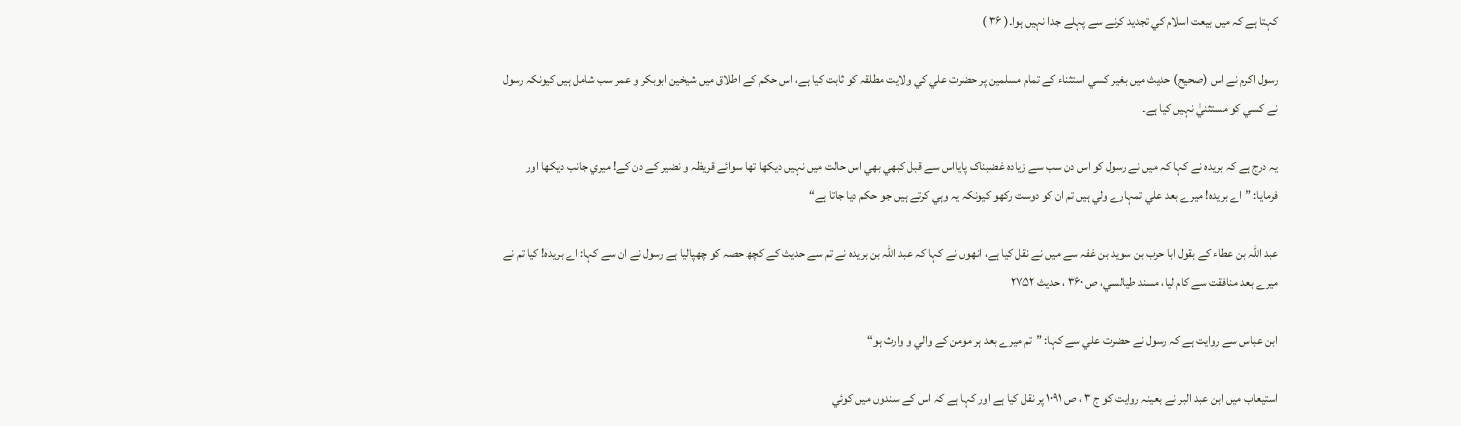کہتا ہے کہ ميں بيعت اسلام کي تجديد کرنے سے پہلے جدا نہيں ہوا۔( ۳۶ )

رسول اکرم نے اس (صحيح) حديث ميں بغير کسي استثناء کے تمام مسلمين پر حضرت علي کي ولايت مطلقہ کو ثابت کيا ہے، اس حکم کے اطلاق ميں شيخين ابوبکر و عمر سب شامل ہيں کيونکہ رسول نے کسي کو مستثنيٰ نہيں کيا ہے۔

يہ درج ہے کہ بريدہ نے کہا کہ ميں نے رسول کو اس دن سب سے زيادہ غضبناک پايااس سے قبل کبھي بھي اس حالت ميں نہيں ديکھا تھا سوائے قريظہ و نضير کے دن کے! ميري جانب ديکھا اور فرمايا: ”اے بريدہ! ميرے بعد علي تمہارے ولي ہيں تم ان کو دوست رکھو کيونکہ يہ وہي کرتے ہيں جو حکم ديا جاتا ہے“

عبد اللہ بن عطاء کے بقول ابا حرب بن سويد بن غفہ سے ميں نے نقل کيا ہے، انھوں نے کہا کہ عبد اللہ بن بريدہ نے تم سے حديث کے کچھ حصہ کو چھپاليا ہے رسول نے ان سے کہا: اے بريدہ! کيا تم نے ميرے بعد منافقت سے کام ليا، مسند طيالسي، ص ۳۶۰ ، حديث ۲۷۵۲

ابن عباس سے روايت ہے کہ رسول نے حضرت علي سے کہا: ”تم ميرے بعد ہر مومن کے والي و وارث ہو“

استيعاب ميں ابن عبد البر نے بعينہ روايت کو ج ۳ ، ص ۱۰۹۱ پر نقل کيا ہے اور کہا ہے کہ اس کے سندوں ميں کوئي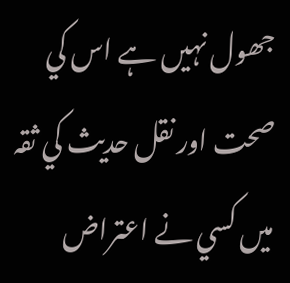جھول نہيں ہے اس کي صحت اور نقل حديث کي ثقہ ميں کسي نے اعتراض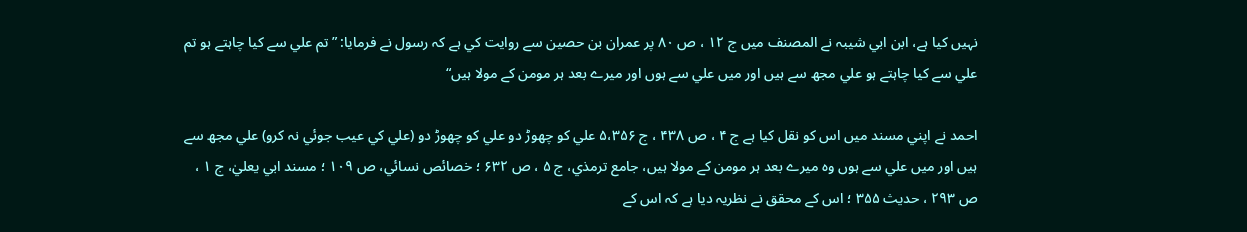نہيں کيا ہے، ابن ابي شيبہ نے المصنف ميں ج ۱۲ ، ص ۸۰ پر عمران بن حصين سے روايت کي ہے کہ رسول نے فرمايا: ”تم علي سے کيا چاہتے ہو تم علي سے کيا چاہتے ہو علي مجھ سے ہيں اور ميں علي سے ہوں اور ميرے بعد ہر مومن کے مولا ہيں“

احمد نے اپني مسند ميں اس کو نقل کيا ہے ج ۴ ، ص ۴۳۸ ، ج ۵،۳۵۶ علي کو چھوڑ دو علي کو چھوڑ دو (علي کي عيب جوئي نہ کرو) علي مجھ سے ہيں اور ميں علي سے ہوں وہ ميرے بعد ہر مومن کے مولا ہيں، جامع ترمذي، ج ۵ ، ص ۶۳۲ ؛ خصائص نسائي، ص ۱۰۹ ؛ مسند ابي يعليٰ، ج ۱ ، ص ۲۹۳ ، حديث ۳۵۵ ؛ اس کے محقق نے نظريہ ديا ہے کہ اس کے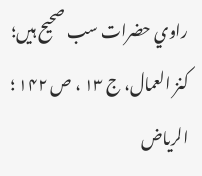راوي حضرات سب صحيح ہيں؛ کنز العمال، ج ۱۳ ، ص ۱۴۲ ؛ الرياض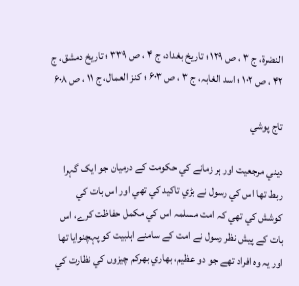النضرة، ج ۳ ، ص ۱۲۹ ؛ تاريخ بغداد، ج ۴ ، ص ۳۳۹ ؛ تاريخ دمشق، ج ۴۲ ، ص ۱۰۲ ؛ اسد الغابہ، ج ۳ ، ص ۶۰۳ ؛ کنز العمال، ج ۱۱ ، ص ۶۰۸

تاج پوشي

ديني مرجعيت اور ہر زمانے کي حکومت کے درميان جو ايک گہرا ربط تھا اس کي رسول نے بڑي تاکيد کي تھي اور اس بات کي کوشش کي تھي کہ امت مسلمہ اس کي مکمل حفاظت کرے، اس بات کے پيش نظر رسول نے امت کے سامنے اہلبيت کو پہچنوايا تھا اور يہ وہ افراد تھے جو دو عظيم، بھاري بھرکم چيزوں کي نظارت کي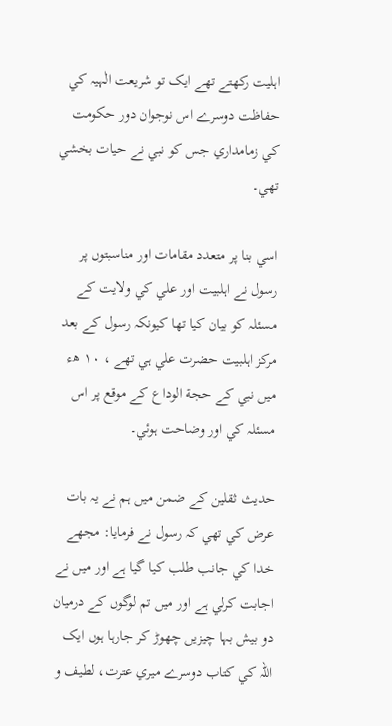اہليت رکھتے تھے ايک تو شريعت الٰہيہ کي حفاظت دوسرے اس نوجوان دور حکومت کي زمامداري جس کو نبي نے حيات بخشي تھي۔

اسي بنا پر متعدد مقامات اور مناسبتوں پر رسول نے اہلبيت اور علي کي ولايت کے مسئلہ کو بيان کيا تھا کيونکہ رسول کے بعد مرکز اہلبيت حضرت علي ہي تھے ، ۱۰ ھء ميں نبي کے حجة الوداع کے موقع پر اس مسئلہ کي اور وضاحت ہوئي۔

حديث ثقلين کے ضمن ميں ہم نے يہ بات عرض کي تھي کہ رسول نے فرمايا: مجھے خدا کي جانب طلب کيا گيا ہے اور ميں نے اجابت کرلي ہے اور ميں تم لوگوں کے درميان دو بيش بہا چيزيں چھوڑ کر جارہا ہوں ايک اللہ کي کتاب دوسرے ميري عترت، لطيف و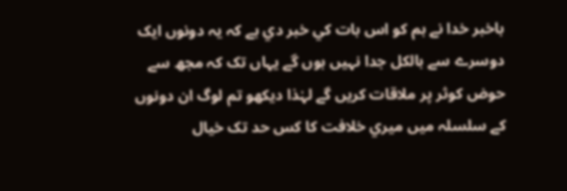باخبر خدا نے ہم کو اس بات کي خبر دي ہے کہ يہ دونوں ايک دوسرے سے بالکل جدا نہيں ہوں گے يہاں تک کہ مجھ سے حوض کوثر پر ملاقات کريں گے لہٰذا ديکھو تم لوگ ان دونوں کے سلسلہ ميں ميري خلافت کا کس حد تک خيال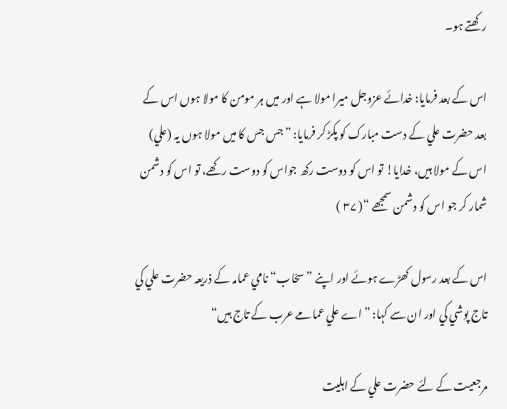رکھتے ہو۔

اس کے بعد فرمايا: خدائے عزوجل ميرا مولا ہے اور ميں ہر مومن کا مولا ہوں اس کے بعد حضرت علي کے دست مبارک کو پکڑ کر فرمايا: ”جس جس کا ميں مولا ہوں يہ (علي) اس کے مولا ہيں، خدايا! تو اس کو دوست رکھ جواس کو دوست رکھے، تو اس کو دشمن شمار کر جو اس کو دشمن سمجھے “( ۳۷ )

اس کے بعد رسول کھڑے ہوئے اور اپنے ”سحّاب“ نامي عمامہ کے ذريعہ حضرت علي کي تاج پوشي کي اور ان سے کہا: ”اے علي عمامے عرب کے تاج ہيں“

مرجعيت کے لئے حضرت علي کے اہليت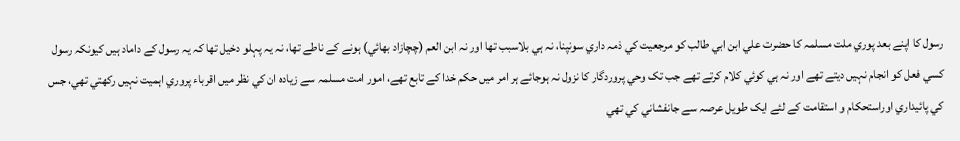رسول کا اپنے بعد پوري ملت مسلمہ کا حضرت علي ابن ابي طالب کو مرجعيت کي ذمہ داري سونپنا، نہ ہي بلاسبب تھا اور نہ ابن العم (چچازاد بھائي) ہونے کے ناطے تھا، نہ يہ پہلو دخيل تھا کہ يہ رسول کے داماد ہيں کيونکہ رسول کسي فعل کو انجام نہيں ديتے تھے اور نہ ہي کوئي کلام کرتے تھے جب تک وحي پروردگار کا نزول نہ ہوجائے ہر امر ميں حکم خدا کے تابع تھے، امور امت مسلمہ سے زيادہ ان کي نظر ميں اقرباء پروري اہميت نہيں رکھتي تھي، جس کي پائيداري اوراستحکام و استقامت کے لئے ايک طويل عرصہ سے جانفشاني کي تھي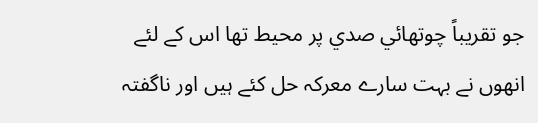جو تقريباً چوتھائي صدي پر محيط تھا اس کے لئے انھوں نے بہت سارے معرکہ حل کئے ہيں اور ناگفتہ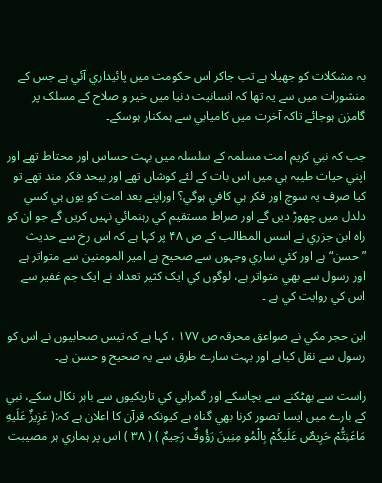بہ مشکلات کو جھيلا ہے تب جاکر اس حکومت ميں پائيداري آئي ہے جس کے منشورات ميں سے يہ تھا کہ انسانيت دنيا ميں خير و صلاح کے مسلک پر گامزن ہوجائے تاکہ آخرت ميں کاميابي سے ہمکنار ہوسکے۔

جب کہ نبي کريم امت مسلمہ کے سلسلہ ميں بہت حساس اور محتاط تھے اور اپني حيات طيبہ ہي ميں اس بات کے لئے کوشاں تھے اور بيحد فکر مند تھے تو کيا صرف يہ سوچ اور فکر ہي کافي ہوگي؟ اوراپنے بعد امت کو يوں ہي کسي دلدل ميں چھوڑ ديں گے اور صراط مستقيم کي رہنمائي نہيں کريں گے جو ان کو راہ ابن جزري نے اسس المطالب کے ص ۴۸ پر کہا ہے کہ اس رخ سے حديث ”حسن“ ہے اور کئي ساري وجہوں سے صحيح ہے امير المومنين سے متواتر ہے اور رسول سے بھي متواتر ہے، لوگوں کي ايک کثير تعداد نے ايک جم غفير سے اس کي روايت کي ہے ۔

ابن حجر مکي نے صواعق محرقہ ص ۱۷۷ ، کہا ہے کہ تيس صحابيوں نے اس کو رسول سے نقل کياہے اور بہت سارے طرق سے يہ صحيح و حسن ہے۔

راست سے بھٹکنے سے بچاسکے اور گمراہي کي تاريکيوں سے باہر نکال سکے، نبي کے بارے ميں ايسا تصور کرنا بھي گناہ ہے کيونکہ قرآن کا اعلان ہے کہ:( عَزِيزٌ عَلَيهِ مَاعَنِتُّمْ حَرِيصٌ عَلَيکُمْ بِالْمُو مِنِينَ رَؤُوفٌ رَحِيمٌ ) ( ۳۸ ) اس پر ہماري ہر مصيبت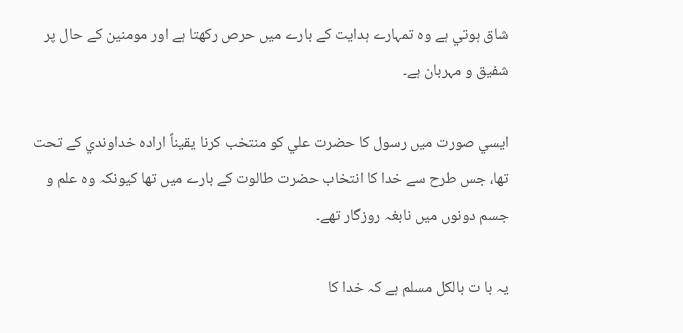شاق ہوتي ہے وہ تمہارے ہدايت کے بارے ميں حرص رکھتا ہے اور مومنين کے حال پر شفيق و مہربان ہے۔

ايسي صورت ميں رسول کا حضرت علي کو منتخب کرنا يقيناً ارادہ خداوندي کے تحت تھا، جس طرح سے خدا کا انتخاب حضرت طالوت کے بارے ميں تھا کيونکہ وہ علم و جسم دونوں ميں نابغہ روزگار تھے۔

يہ با ت بالکل مسلم ہے کہ خدا کا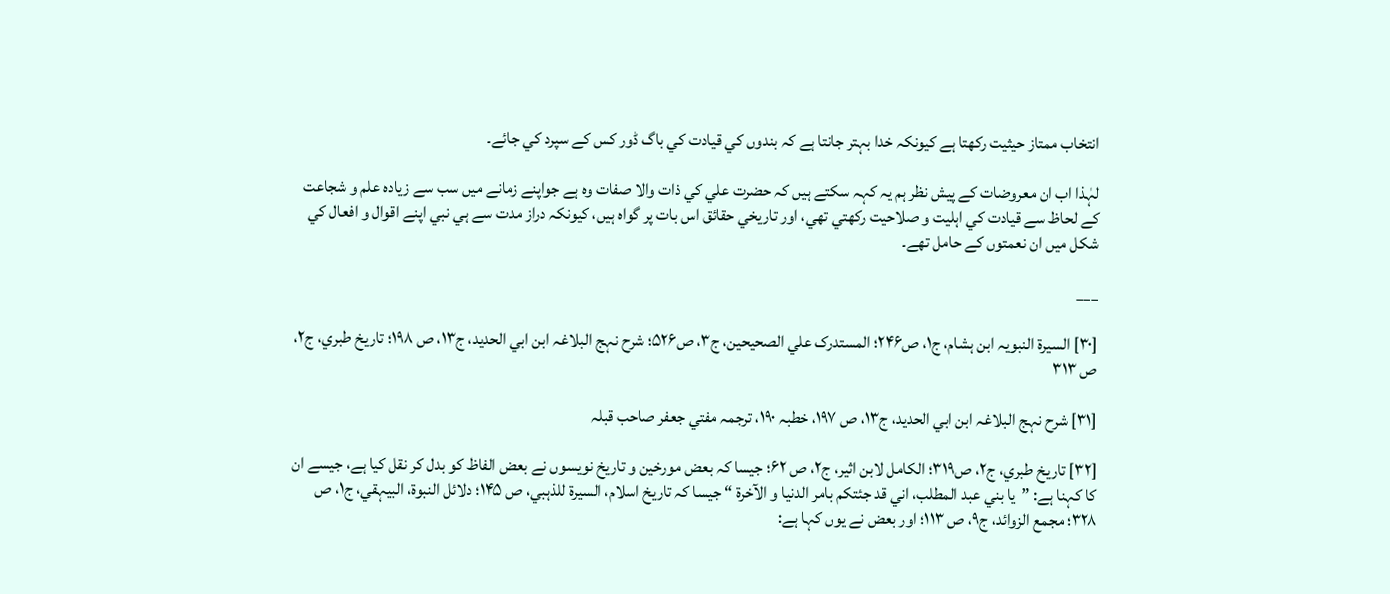انتخاب ممتاز حيثيت رکھتا ہے کيونکہ خدا بہتر جانتا ہے کہ بندوں کي قيادت کي باگ ڈور کس کے سپرد کي جائے۔

لہٰذا اب ان معروضات کے پيش نظر ہم يہ کہہ سکتے ہيں کہ حضرت علي کي ذات والا صفات وہ ہے جواپنے زمانے ميں سب سے زيادہ علم و شجاعت کے لحاظ سے قيادت کي اہليت و صلاحيت رکھتي تھي، اور تاريخي حقائق اس بات پر گواہ ہيں، کيونکہ دراز مدت سے ہي نبي اپنے اقوال و افعال کي شکل ميں ان نعمتوں کے حامل تھے۔

___

[۳۰] السيرة النبويہ ابن ہشام، ج۱، ص۲۴۶؛ المستدرک علي الصحيحين، ج۳، ص۵۲۶؛ شرح نہج البلاغہ ابن ابي الحديد، ج۱۳، ص ۱۹۸؛ تاريخ طبري، ج۲، ص ۳۱۳

[۳۱] شرح نہج البلاغہ ابن ابي الحديد، ج۱۳، ص ۱۹۷، خطبہ ۱۹۰، ترجمہ مفتي جعفر صاحب قبلہ

[۳۲] تاريخ طبري، ج۲، ص۳۱۹؛ الکامل لابن اثير، ج۲، ص ۶۲؛ جيسا کہ بعض مورخين و تاريخ نويسوں نے بعض الفاظ کو بدل کر نقل کيا ہے، جيسے ان کا کہنا ہے: ”يا بني عبد المطلب، اني قد جئتکم بامر الدنيا و الآخرة “ جيسا کہ تاريخ اسلام، السيرة للذہبي، ص ۱۴۵؛ دلائل النبوة، البيہقي، ج۱، ص ۳۲۸؛ مجمع الزوائد، ج۹، ص ۱۱۳؛ اور بعض نے يوں کہا ہے: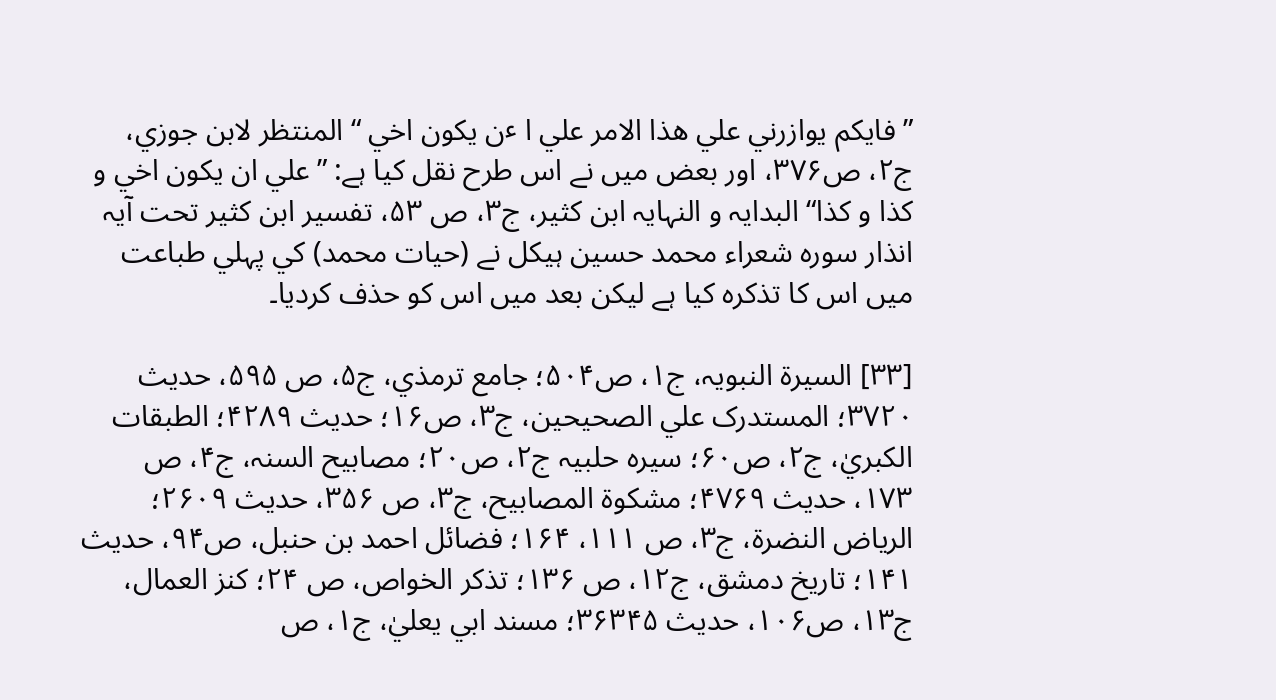”فايکم يوازرني علي هذا الامر علي ا ٴن يکون اخي “ المنتظر لابن جوزي، ج۲، ص۳۷۶، اور بعض ميں نے اس طرح نقل کيا ہے: ”علي ان يکون اخي و کذا و کذا“ البدايہ و النہايہ ابن کثير، ج۳، ص ۵۳، تفسير ابن کثير تحت آيہ انذار سورہ شعراء محمد حسين ہيکل نے (حيات محمد) کي پہلي طباعت ميں اس کا تذکرہ کيا ہے ليکن بعد ميں اس کو حذف کرديا۔

[۳۳] السيرة النبويہ، ج۱، ص۵۰۴؛ جامع ترمذي، ج۵، ص ۵۹۵، حديث ۳۷۲۰؛ المستدرک علي الصحيحين، ج۳، ص۱۶؛ حديث ۴۲۸۹؛ الطبقات الکبريٰ، ج۲، ص۶۰؛ سيرہ حلبيہ ج۲، ص۲۰؛ مصابيح السنہ، ج۴، ص ۱۷۳، حديث ۴۷۶۹؛ مشکوة المصابيح، ج۳، ص ۳۵۶، حديث ۲۶۰۹؛ الرياض النضرة، ج۳، ص ۱۱۱، ۱۶۴؛ فضائل احمد بن حنبل، ص۹۴، حديث ۱۴۱؛ تاريخ دمشق، ج۱۲، ص ۱۳۶؛ تذکر الخواص، ص ۲۴؛ کنز العمال، ج۱۳، ص۱۰۶، حديث ۳۶۳۴۵؛ مسند ابي يعليٰ، ج۱، ص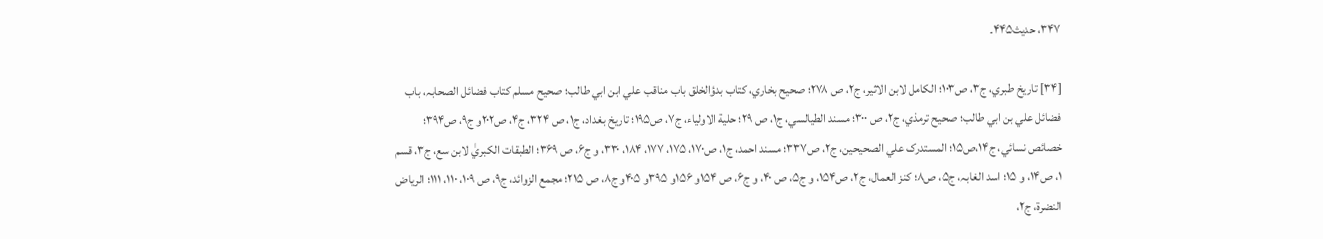۳۴۷، حديث۴۴۵۔

[۳۴] تاريخ طبري، ج۳، ص۱۰۳؛ الکامل لابن الاثير، ج۲، ص ۲۷۸؛ صحيح بخاري، کتاب بدؤالخلق باب مناقب علي ابن ابي طالب؛ صحيح مسلم کتاب فضائل الصحابہ، باب فضائل علي بن ابي طالب؛ صحيح ترمذي، ج۲، ص ۳۰۰؛ مسند الطيالسي، ج۱، ص ۲۹؛ حلية الاولياء، ج۷، ص۱۹۵؛ تاريخ بغداد، ج۱، ص ۳۲۴، ج۴، ص۲۰۲و ج۹، ص۳۹۴؛ خصائص نسائي، ج۱۴،ص۱۵؛ المستدرک علي الصحيحين، ج۲، ص۳۳۷؛ مسند احمد، ج۱، ص۱۷۰، ۱۷۵، ۱۷۷، ۱۸۴، ۳۳۰، و ج۶، ص ۳۶۹؛ الطبقات الکبريٰ لابن سع، ج۳، قسم ۱، ص۱۴، و ۱۵؛ اسد الغابہ، ج۵، ص۸؛ کنز العمال، ج۲، ص۱۵۴، و ج۵، ص ۴۰، و ج۶، ص ۱۵۴و ۱۵۶و ۳۹۵و ۴۰۵و ج۸، ص ۲۱۵؛ مجمع الزوائد، ج۹، ص ۱۰۹، ۱۱۰، ۱۱۱؛ الرياض النضرة، ج۲،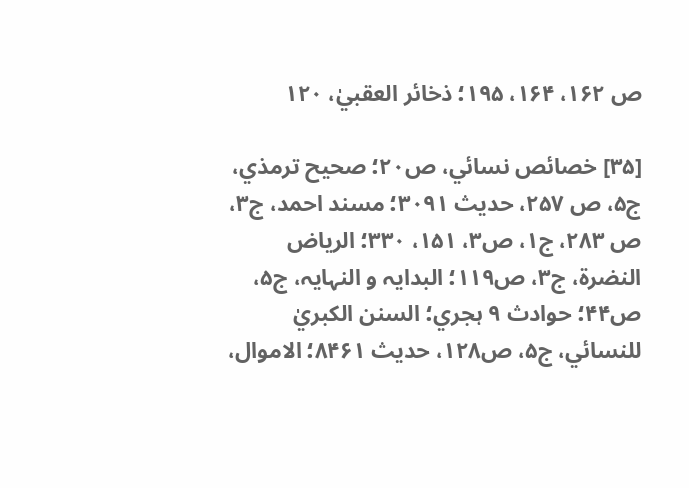ص ۱۶۲، ۱۶۴، ۱۹۵؛ ذخائر العقبيٰ، ۱۲۰

[۳۵] خصائص نسائي، ص۲۰؛ صحيح ترمذي، ج۵، ص ۲۵۷، حديث ۳۰۹۱؛ مسند احمد، ج۳، ص ۲۸۳، ج۱، ص۳، ۱۵۱، ۳۳۰؛ الرياض النضرة، ج۳، ص۱۱۹؛ البدايہ و النہايہ، ج۵، ص۴۴؛ حوادث ۹ ہجري؛ السنن الکبريٰ للنسائي، ج۵، ص۱۲۸، حديث ۸۴۶۱؛ الاموال،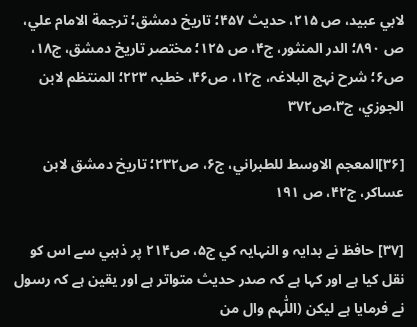لابي عبيد، ص ۲۱۵، حديث ۴۵۷؛ تاريخ دمشق؛ ترجمة الامام علي، ص ۸۹۰؛ الدر المنثور، ج۴، ص ۱۲۵؛ مختصر تاريخ دمشق، ج۱۸، ص۶؛ شرح نہج البلاغہ، ج۱۲، ص۴۶، خطبہ ۲۲۳؛ المنتظم لابن الجوزي، ج۳،ص۳۷۲

[۳۶]المعجم الاوسط للطبراني، ج۶، ص۲۳۲؛ تاريخ دمشق لابن عساکر، ج۴۲، ص ۱۹۱

[۳۷] حافظ نے بدايہ و النہايہ کي ج۵، ص۲۱۴ پر ذہبي سے اس کو نقل کيا ہے اور کہا ہے کہ صدر حديث متواتر ہے اور يقين ہے کہ رسول نے فرمايا ہے ليکن (اللّٰہم وال من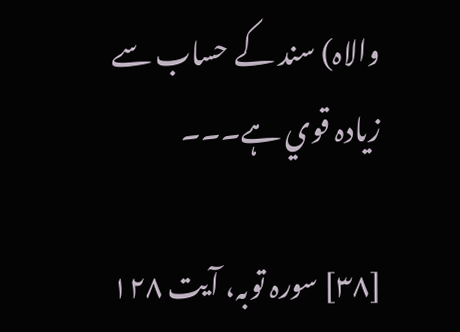والاہ) سند کے حساب سے زيادہ قوي ہے۔۔۔

[۳۸] سورہ توبہ، آيت ۱۲۸